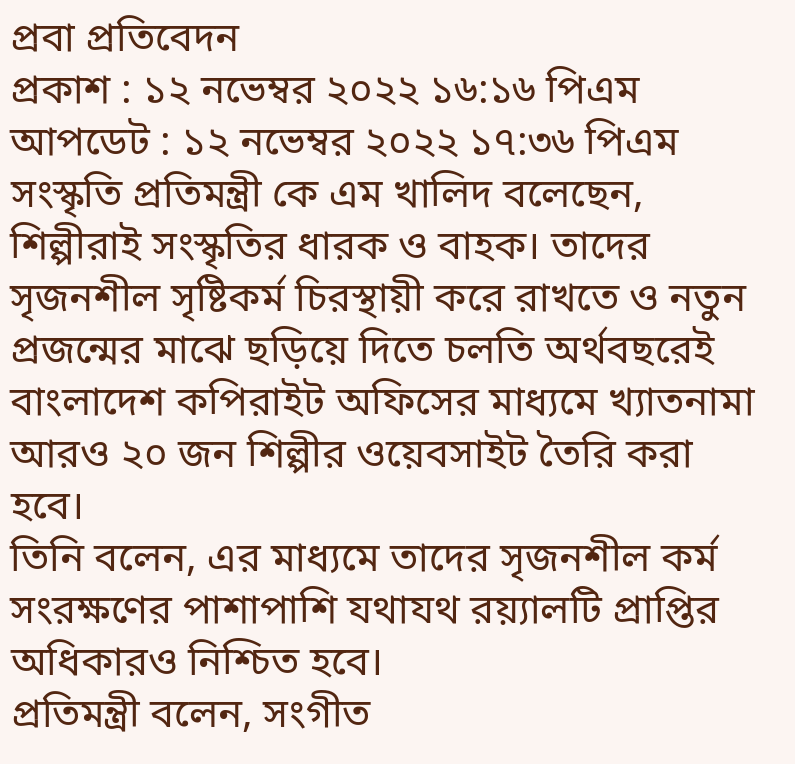প্রবা প্রতিবেদন
প্রকাশ : ১২ নভেম্বর ২০২২ ১৬:১৬ পিএম
আপডেট : ১২ নভেম্বর ২০২২ ১৭:৩৬ পিএম
সংস্কৃতি প্রতিমন্ত্রী কে এম খালিদ বলেছেন, শিল্পীরাই সংস্কৃতির ধারক ও বাহক। তাদের সৃজনশীল সৃষ্টিকর্ম চিরস্থায়ী করে রাখতে ও নতুন প্রজন্মের মাঝে ছড়িয়ে দিতে চলতি অর্থবছরেই বাংলাদেশ কপিরাইট অফিসের মাধ্যমে খ্যাতনামা আরও ২০ জন শিল্পীর ওয়েবসাইট তৈরি করা হবে।
তিনি বলেন, এর মাধ্যমে তাদের সৃজনশীল কর্ম সংরক্ষণের পাশাপাশি যথাযথ রয়্যালটি প্রাপ্তির অধিকারও নিশ্চিত হবে।
প্রতিমন্ত্রী বলেন, সংগীত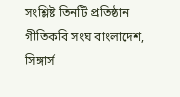সংশ্লিষ্ট তিনটি প্রতিষ্ঠান গীতিকবি সংঘ বাংলাদেশ, সিঙ্গার্স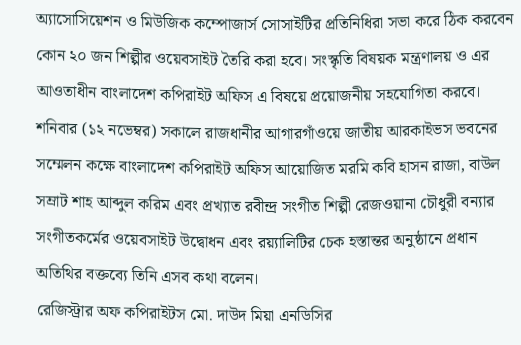অ্যাসোসিয়েশন ও মিউজিক কম্পোজার্স সোসাইটির প্রতিনিধিরা সভা করে ঠিক করবেন কোন ২০ জন শিল্পীর ওয়েবসাইট তৈরি করা হবে। সংস্কৃতি বিষয়ক মন্ত্রণালয় ও এর আওতাধীন বাংলাদেশ কপিরাইট অফিস এ বিষয়ে প্রয়োজনীয় সহযোগিতা করবে।
শনিবার (১২ নভেম্বর) সকালে রাজধানীর আগারগাঁওয়ে জাতীয় আরকাইভস ভবনের সম্মেলন কক্ষে বাংলাদেশ কপিরাইট অফিস আয়োজিত মরমি কবি হাসন রাজা, বাউল সম্রাট শাহ আব্দুল করিম এবং প্রখ্যাত রবীন্দ্র সংগীত শিল্পী রেজওয়ানা চৌধুরী বন্যার সংগীতকর্মের ওয়েবসাইট উদ্বোধন এবং রয়্যালিটির চেক হস্তান্তর অনুষ্ঠানে প্রধান অতিথির বক্তব্যে তিনি এসব কথা বলেন।
রেজিস্ট্রার অফ কপিরাইটস মো. দাউদ মিয়া এনডিসির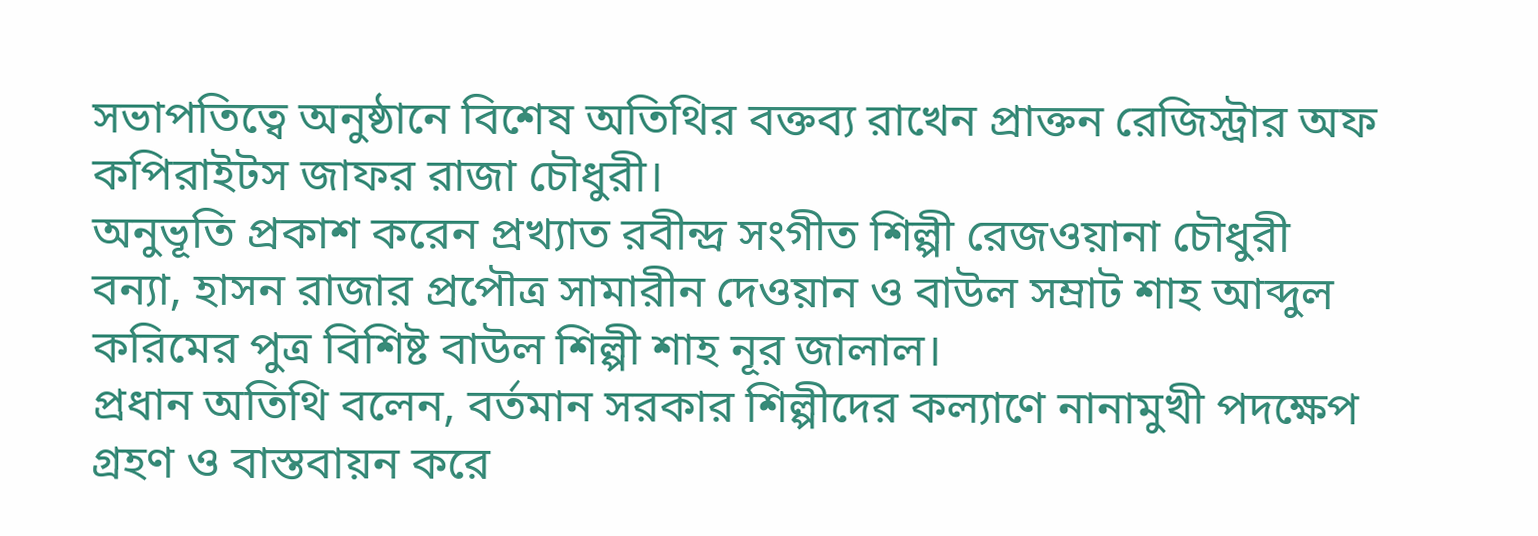সভাপতিত্বে অনুষ্ঠানে বিশেষ অতিথির বক্তব্য রাখেন প্রাক্তন রেজিস্ট্রার অফ কপিরাইটস জাফর রাজা চৌধুরী।
অনুভূতি প্রকাশ করেন প্রখ্যাত রবীন্দ্র সংগীত শিল্পী রেজওয়ানা চৌধুরী বন্যা, হাসন রাজার প্রপৌত্র সামারীন দেওয়ান ও বাউল সম্রাট শাহ আব্দুল করিমের পুত্র বিশিষ্ট বাউল শিল্পী শাহ নূর জালাল।
প্রধান অতিথি বলেন, বর্তমান সরকার শিল্পীদের কল্যাণে নানামুখী পদক্ষেপ গ্রহণ ও বাস্তবায়ন করে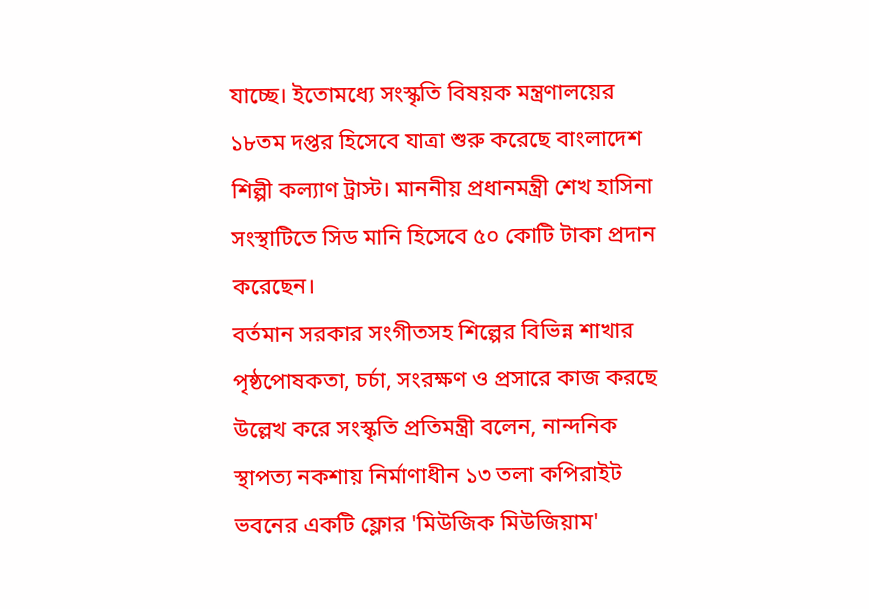যাচ্ছে। ইতোমধ্যে সংস্কৃতি বিষয়ক মন্ত্রণালয়ের ১৮তম দপ্তর হিসেবে যাত্রা শুরু করেছে বাংলাদেশ শিল্পী কল্যাণ ট্রাস্ট। মাননীয় প্রধানমন্ত্রী শেখ হাসিনা সংস্থাটিতে সিড মানি হিসেবে ৫০ কোটি টাকা প্রদান করেছেন।
বর্তমান সরকার সংগীতসহ শিল্পের বিভিন্ন শাখার পৃষ্ঠপোষকতা, চর্চা, সংরক্ষণ ও প্রসারে কাজ করছে উল্লেখ করে সংস্কৃতি প্রতিমন্ত্রী বলেন, নান্দনিক স্থাপত্য নকশায় নির্মাণাধীন ১৩ তলা কপিরাইট ভবনের একটি ফ্লোর 'মিউজিক মিউজিয়াম'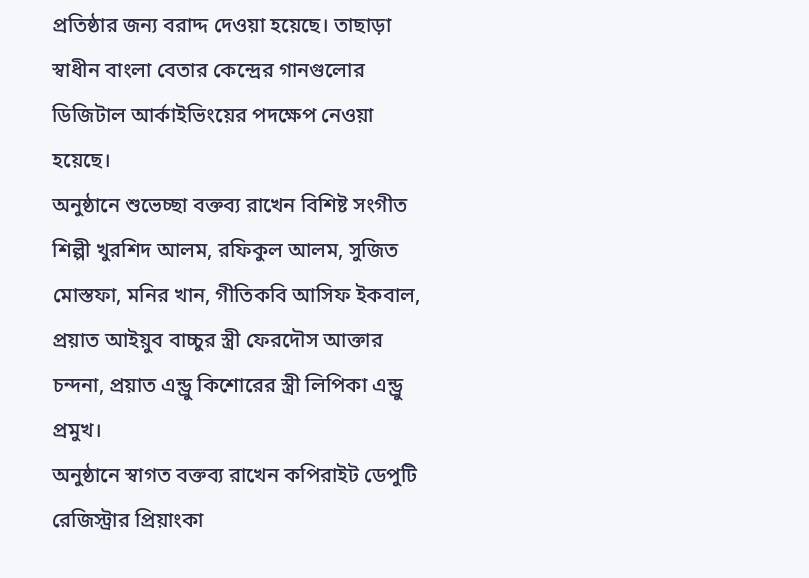প্রতিষ্ঠার জন্য বরাদ্দ দেওয়া হয়েছে। তাছাড়া স্বাধীন বাংলা বেতার কেন্দ্রের গানগুলোর ডিজিটাল আর্কাইভিংয়ের পদক্ষেপ নেওয়া হয়েছে।
অনুষ্ঠানে শুভেচ্ছা বক্তব্য রাখেন বিশিষ্ট সংগীত শিল্পী খুরশিদ আলম, রফিকুল আলম, সুজিত মোস্তফা, মনির খান, গীতিকবি আসিফ ইকবাল, প্রয়াত আইয়ুব বাচ্চুর স্ত্রী ফেরদৌস আক্তার চন্দনা, প্রয়াত এন্ড্রু কিশোরের স্ত্রী লিপিকা এন্ড্রু প্রমুখ।
অনুষ্ঠানে স্বাগত বক্তব্য রাখেন কপিরাইট ডেপুটি রেজিস্ট্রার প্রিয়াংকা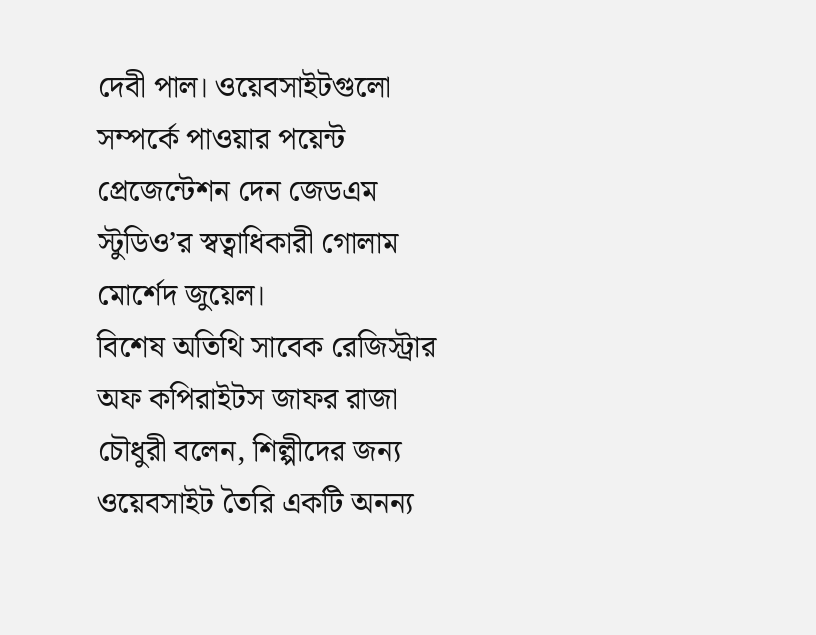দেবী পাল। ওয়েবসাইটগুলো সম্পর্কে পাওয়ার পয়েন্ট প্রেজেন্টেশন দেন জেডএম স্টুডিও’র স্বত্বাধিকারী গোলাম মোর্শেদ জুয়েল।
বিশেষ অতিথি সাবেক রেজিস্ট্রার অফ কপিরাইটস জাফর রাজা চৌধুরী বলেন, শিল্পীদের জন্য ওয়েবসাইট তৈরি একটি অনন্য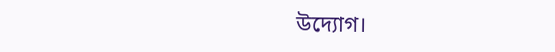উদ্যোগ।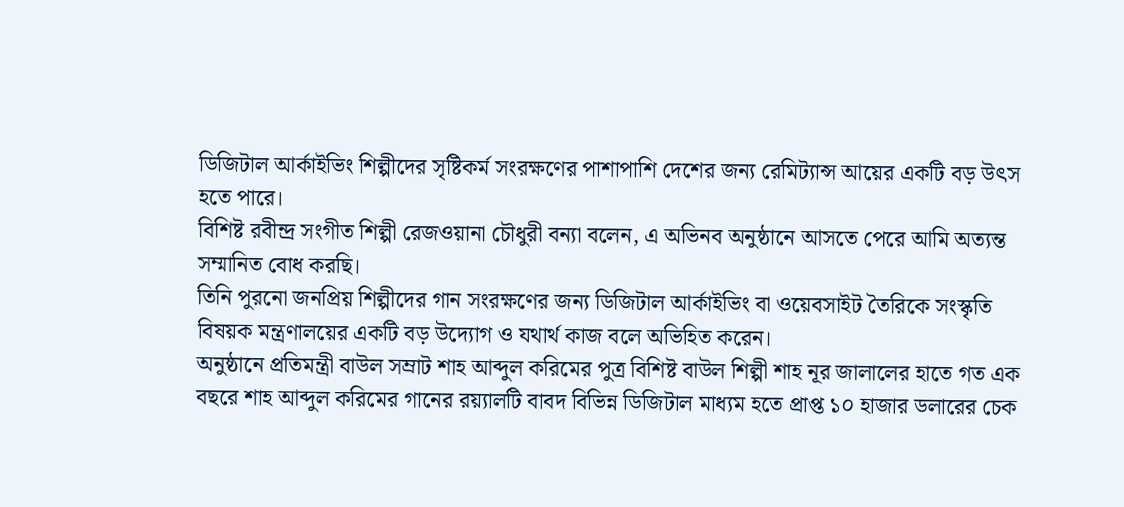ডিজিটাল আর্কাইভিং শিল্পীদের সৃষ্টিকর্ম সংরক্ষণের পাশাপাশি দেশের জন্য রেমিট্যান্স আয়ের একটি বড় উৎস হতে পারে।
বিশিষ্ট রবীন্দ্র সংগীত শিল্পী রেজওয়ানা চৌধুরী বন্যা বলেন, এ অভিনব অনুষ্ঠানে আসতে পেরে আমি অত্যন্ত সম্মানিত বোধ করছি।
তিনি পুরনো জনপ্রিয় শিল্পীদের গান সংরক্ষণের জন্য ডিজিটাল আর্কাইভিং বা ওয়েবসাইট তৈরিকে সংস্কৃতি বিষয়ক মন্ত্রণালয়ের একটি বড় উদ্যোগ ও যথার্থ কাজ বলে অভিহিত করেন।
অনুষ্ঠানে প্রতিমন্ত্রী বাউল সম্রাট শাহ আব্দুল করিমের পুত্র বিশিষ্ট বাউল শিল্পী শাহ নূর জালালের হাতে গত এক বছরে শাহ আব্দুল করিমের গানের রয়্যালটি বাবদ বিভিন্ন ডিজিটাল মাধ্যম হতে প্রাপ্ত ১০ হাজার ডলারের চেক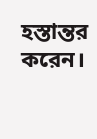হস্তান্তর করেন।